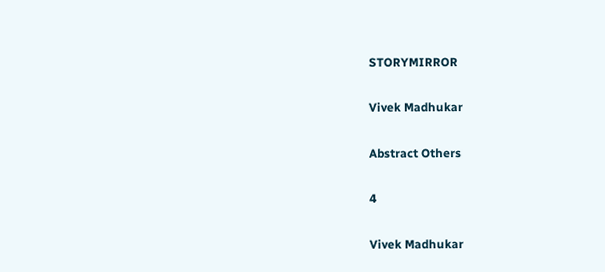STORYMIRROR

Vivek Madhukar

Abstract Others

4

Vivek Madhukar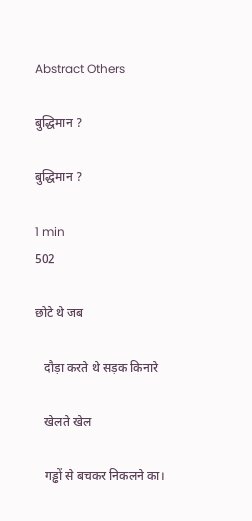Abstract Others

बुद्धिमान ?

बुद्धिमान ?

1 min
502

छोटे थे जब

   दौड़ा करते थे सड़क किनारे

   खेलते खेल

   गड्ढों से बचकर निकलने का।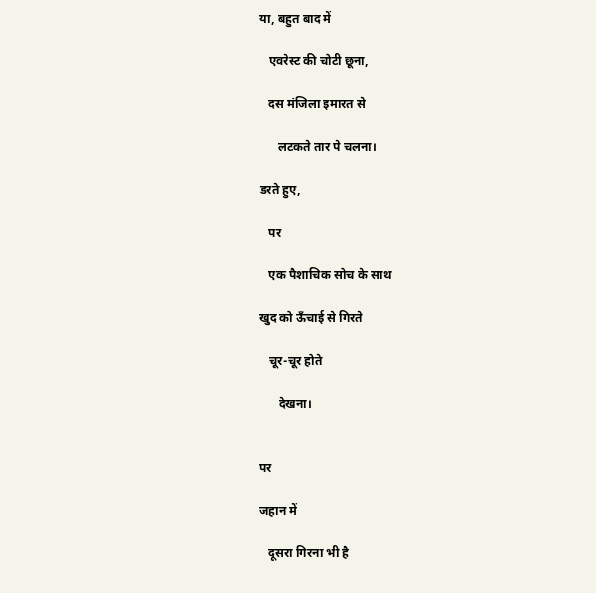या, बहुत बाद में

   एवरेस्ट की चोटी छूना,

   दस मंजिला इमारत से

      लटकते तार पे चलना।

डरते हुए,

   पर

   एक पैशाचिक सोच के साथ

खुद को ऊँचाई से गिरते

   चूर-चूर होते

      देखना।


पर

जहान में

   दूसरा गिरना भी है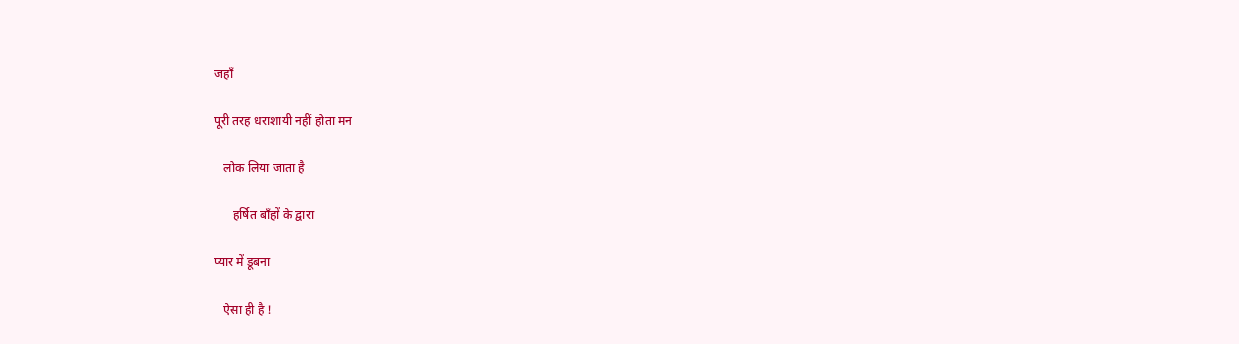जहाँ

पूरी तरह धराशायी नहीं होता मन

   लोक लिया जाता है

      हर्षित बाँहों के द्वारा

प्यार में डूबना

   ऐसा ही है !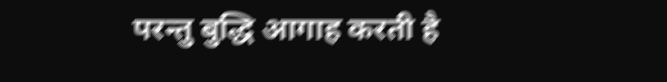परन्तु बुद्धि आगाह करती है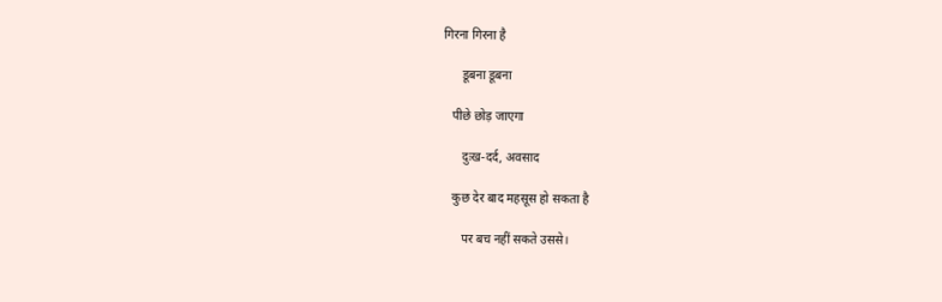गिरना गिरना है

      डूबना डूबना

   पीछे छोड़ जाएगा

      दुःख-दर्द, अवसाद

   कुछ देर बाद महसूस हो सकता है

      पर बच नहीं सकते उससे।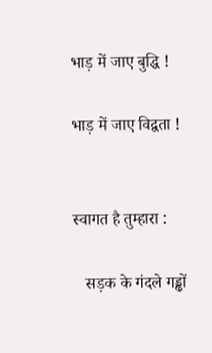भाड़ में जाए बुद्धि !

भाड़ में जाए विद्वता !


स्वागत है तुम्हारा :

   सड़क के गंदले गड्ढों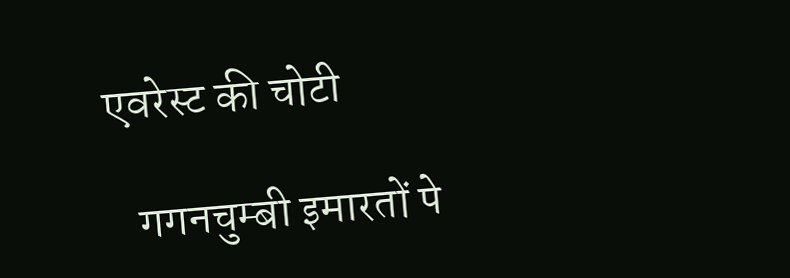एवरेस्ट की चोटी

   गगनचुम्बी इमारतों पे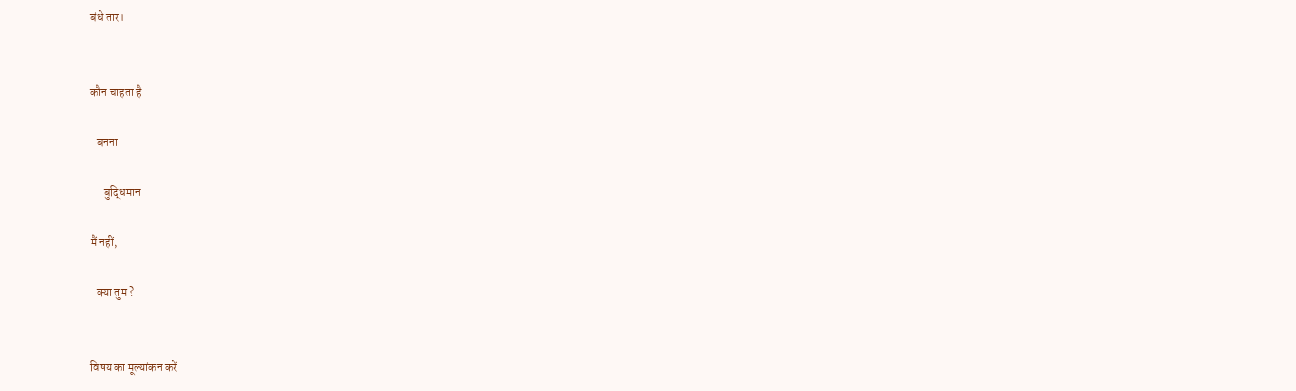बंधे तार।


कौन चाहता है

   बनना

      बुद्धिमान

मैं नहीं,

   क्या तुम ?


विषय का मूल्यांकन करें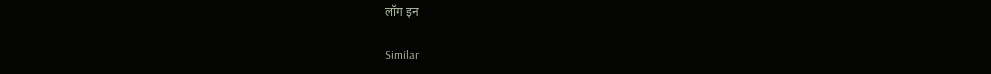लॉग इन

Similar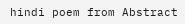hindi poem from Abstract